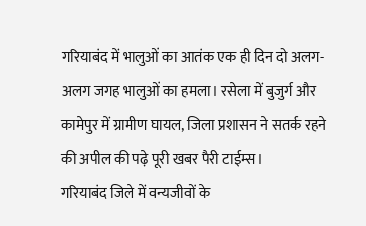गरियाबंद में भालुओं का आतंक एक ही दिन दो अलग-अलग जगह भालुओं का हमला। रसेला में बुजुर्ग और कामेपुर में ग्रामीण घायल, जिला प्रशासन ने सतर्क रहने की अपील की पढ़े पूरी खबर पैरी टाईम्स।
गरियाबंद जिले में वन्यजीवों के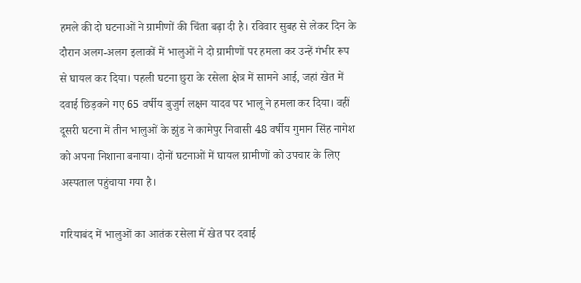हमले की दो घटनाओं ने ग्रामीणों की चिंता बढ़ा दी है। रविवार सुबह से लेकर दिन के दौरान अलग-अलग इलाकों में भालुओं ने दो ग्रामीणों पर हमला कर उन्हें गंभीर रूप से घायल कर दिया। पहली घटना छुरा के रसेला क्षेत्र में सामने आई, जहां खेत में दवाई छिड़कने गए 65 वर्षीय बुजुर्ग लक्षन यादव पर भालू ने हमला कर दिया। वहीं दूसरी घटना में तीन भालुओं के झुंड ने कामेपुर निवासी 48 वर्षीय गुमान सिंह नागेश को अपना निशाना बनाया। दोनों घटनाओं में घायल ग्रामीणों को उपचार के लिए अस्पताल पहुंचाया गया है।

गरियाबंद में भालुओं का आतंक रसेला में खेत पर दवाई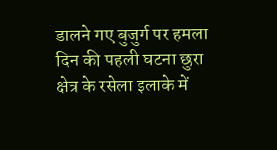डालने गए बुजुर्ग पर हमला
दिन की पहली घटना छुरा क्षेत्र के रसेला इलाके में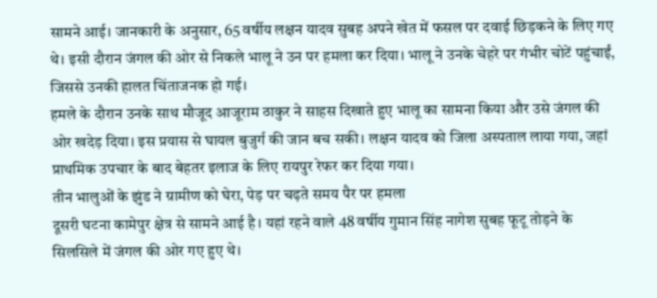सामने आई। जानकारी के अनुसार, 65 वर्षीय लक्षन यादव सुबह अपने खेत में फसल पर दवाई छिड़कने के लिए गए थे। इसी दौरान जंगल की ओर से निकले भालू ने उन पर हमला कर दिया। भालू ने उनके चेहरे पर गंभीर चोटें पहुंचाईं, जिससे उनकी हालत चिंताजनक हो गई।
हमले के दौरान उनके साथ मौजूद आजूराम ठाकुर ने साहस दिखाते हुए भालू का सामना किया और उसे जंगल की ओर खदेड़ दिया। इस प्रयास से घायल बुजुर्ग की जान बच सकी। लक्षन यादव को जिला अस्पताल लाया गया, जहां प्राथमिक उपचार के बाद बेहतर इलाज के लिए रायपुर रेफर कर दिया गया।
तीन भालुओं के झुंड ने ग्रामीण को घेरा, पेड़ पर चढ़ते समय पैर पर हमला
दूसरी घटना कामेपुर क्षेत्र से सामने आई है। यहां रहने वाले 48 वर्षीय गुमान सिंह नागेश सुबह फूटू तोड़ने के सिलसिले में जंगल की ओर गए हुए थे।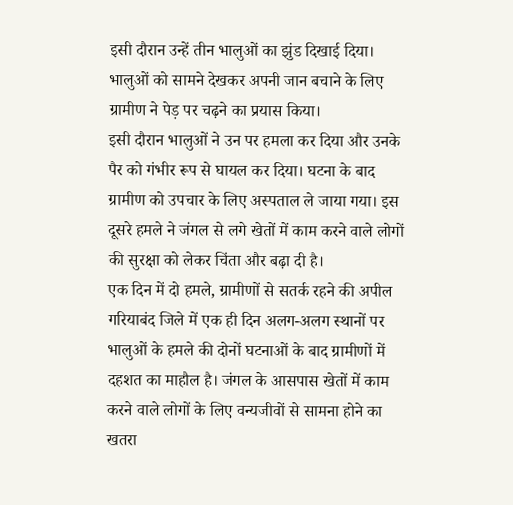इसी दौरान उन्हें तीन भालुओं का झुंड दिखाई दिया। भालुओं को सामने देखकर अपनी जान बचाने के लिए ग्रामीण ने पेड़ पर चढ़ने का प्रयास किया।
इसी दौरान भालुओं ने उन पर हमला कर दिया और उनके पैर को गंभीर रूप से घायल कर दिया। घटना के बाद ग्रामीण को उपचार के लिए अस्पताल ले जाया गया। इस दूसरे हमले ने जंगल से लगे खेतों में काम करने वाले लोगों की सुरक्षा को लेकर चिंता और बढ़ा दी है।
एक दिन में दो हमले, ग्रामीणों से सतर्क रहने की अपील
गरियाबंद जिले में एक ही दिन अलग-अलग स्थानों पर भालुओं के हमले की दोनों घटनाओं के बाद ग्रामीणों में दहशत का माहौल है। जंगल के आसपास खेतों में काम करने वाले लोगों के लिए वन्यजीवों से सामना होने का खतरा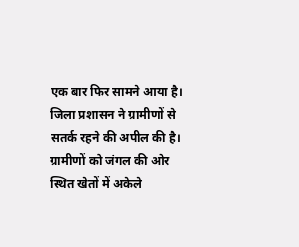एक बार फिर सामने आया है।
जिला प्रशासन ने ग्रामीणों से सतर्क रहने की अपील की है। ग्रामीणों को जंगल की ओर स्थित खेतों में अकेले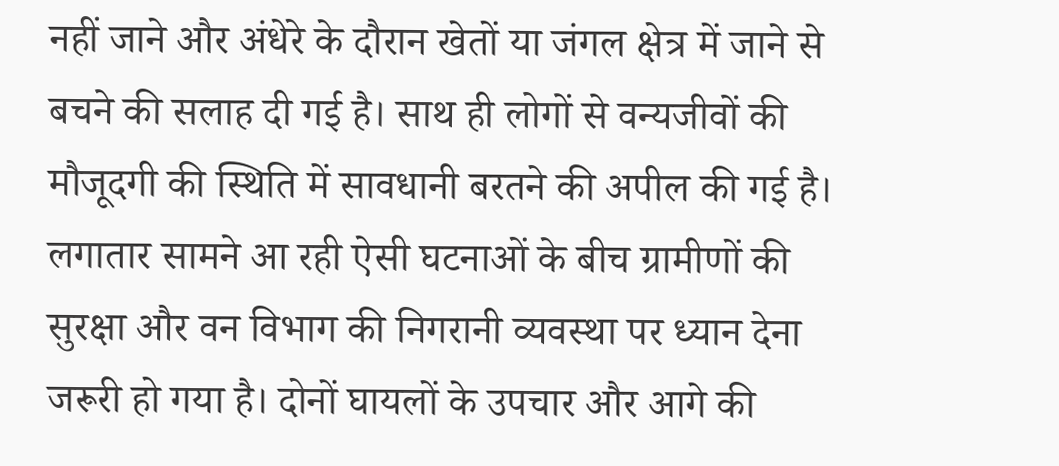नहीं जाने और अंधेरे के दौरान खेतों या जंगल क्षेत्र में जाने से बचने की सलाह दी गई है। साथ ही लोगों से वन्यजीवों की मौजूदगी की स्थिति में सावधानी बरतने की अपील की गई है।
लगातार सामने आ रही ऐसी घटनाओं के बीच ग्रामीणों की सुरक्षा और वन विभाग की निगरानी व्यवस्था पर ध्यान देना जरूरी हो गया है। दोनों घायलों के उपचार और आगे की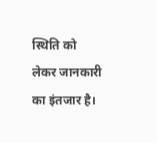स्थिति को लेकर जानकारी का इंतजार है।